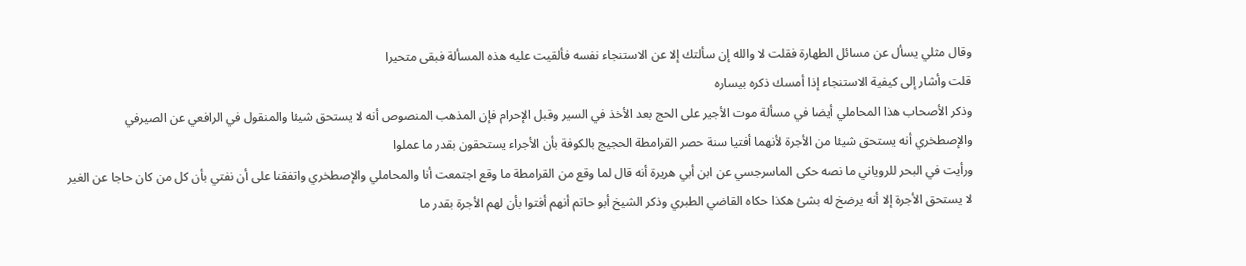وقال مثلي يسأل عن مسائل الطهارة فقلت لا والله إن سألتك إلا عن الاستنجاء نفسه فألقيت عليه هذه المسألة فبقى متحيرا
قلت وأشار إلى كيفية الاستنجاء إذا أمسك ذكره بيساره
وذكر الأصحاب هذا المحاملي أيضا في مسألة موت الأجير على الحج بعد الأخذ في السير وقبل الإحرام فإن المذهب المنصوص أنه لا يستحق شيئا والمنقول في الرافعي عن الصيرفي والإصطخري أنه يستحق شيئا من الأجرة لأنهما أفتيا سنة حصر القرامطة الحجيج بالكوفة بأن الأجراء يستحقون بقدر ما عملوا
ورأيت في البحر للروياني ما نصه حكى الماسرجسي عن ابن أبي هريرة أنه قال لما وقع من القرامطة ما وقع اجتمعت أنا والمحاملي والإصطخري واتفقنا على أن نفتي بأن كل من كان حاجا عن الغير لا يستحق الأجرة إلا أنه يرضخ له بشئ هكذا حكاه القاضي الطبري وذكر الشيخ أبو حاتم أنهم أفتوا بأن لهم الأجرة بقدر ما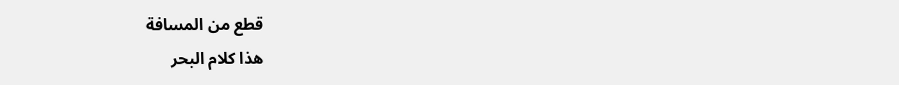قطع من المسافة
هذا كلام البحر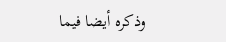وذكره أيضا فيما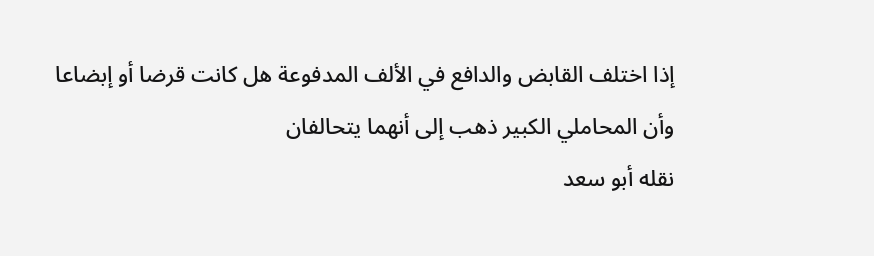إذا اختلف القابض والدافع في الألف المدفوعة هل كانت قرضا أو إبضاعا وأن المحاملي الكبير ذهب إلى أنهما يتحالفان
نقله أبو سعد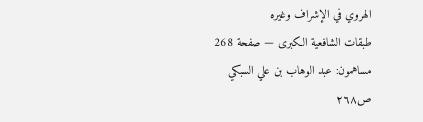الهروي في الإشراف وغيره
طبقات الشافعية الكبرى — صفحة 268
مساهمون: عبد الوهاب بن علي السبكي
ص٢٦٨